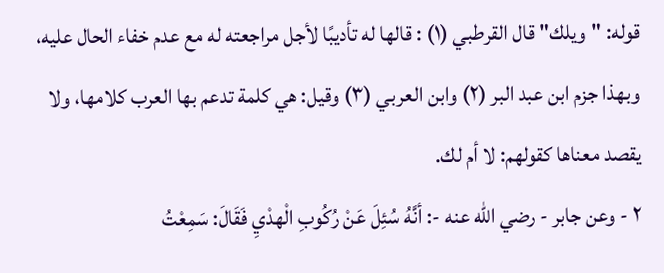قوله: "ويلك" قال القرطبي (١) : قالها له تأديبًا لأجل مراجعته له مع عدم خفاء الحال عليه، وبهذا جزم ابن عبد البر (٢) وابن العربي (٣) وقيل: هي كلمة تدعم بها العرب كلامها، ولا يقصد معناها كقولهم: لا أم لك.
٢ - وعن جابر - رضي الله عنه -: أنَّهُ سُئِلَ عَنْ رُكُوبِ الْهدْيِ فَقَالَ: سَمِعْتُ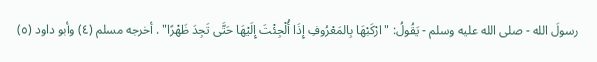رسولَ الله - صلى الله عليه وسلم - يَقُولُ: "ارْكَبْهَا بِالمَعْرُوفِ إِذَا أُلْجِئْتَ إِلَيْهَا حَتَّى تَجِدَ ظَهْرًا" . أخرجه مسلم (٤) وأبو داود (٥)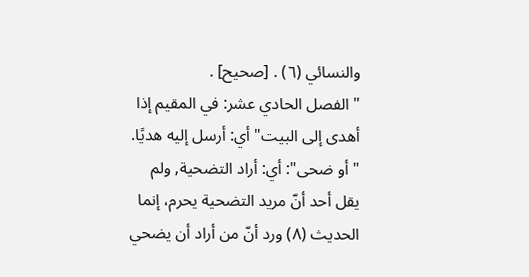والنسائي (٦) . [صحيح] .
" الفصل الحادي عشر: في المقيم إذا أهدى إلى البيت" أي: أرسل إليه هديًا.
"أو ضحى": أي: أراد التضحية, ولم يقل أحد أنّ مريد التضحية يحرم، إنما الحديث (٨) ورد أنّ من أراد أن يضحي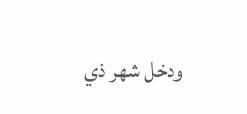ودخل شهر ذي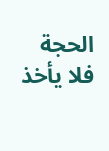الحجة فلا يأخذ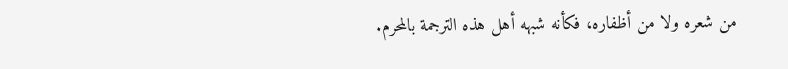من شعره ولا من أظفاره، فكأنه شبهه أهل هذه الترجمة بالمحرم.